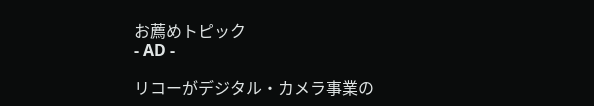お薦めトピック
- AD -

リコーがデジタル・カメラ事業の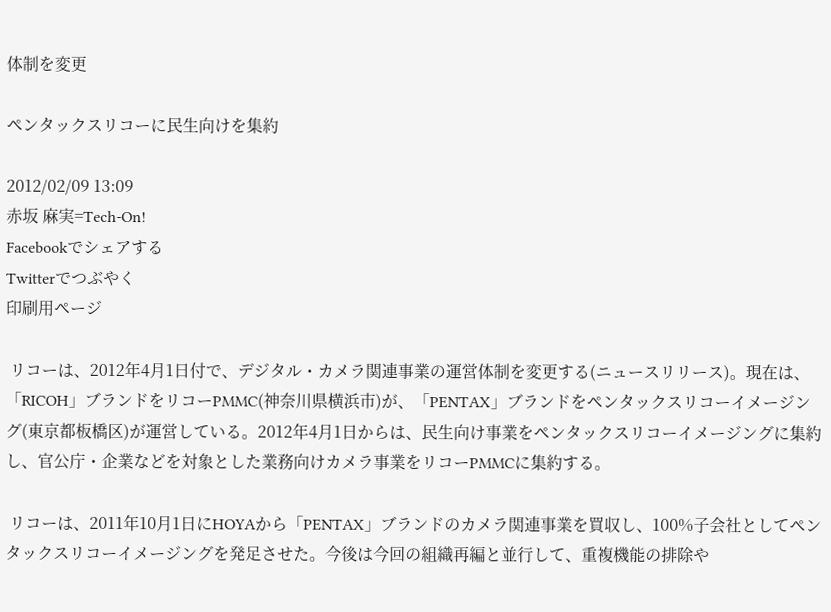体制を変更

ペンタックスリコーに民生向けを集約

2012/02/09 13:09
赤坂 麻実=Tech-On!
Facebookでシェアする
Twitterでつぶやく
印刷用ページ

 リコーは、2012年4月1日付で、デジタル・カメラ関連事業の運営体制を変更する(ニュースリリース)。現在は、「RICOH」ブランドをリコーPMMC(神奈川県横浜市)が、「PENTAX」ブランドをペンタックスリコーイメージング(東京都板橋区)が運営している。2012年4月1日からは、民生向け事業をペンタックスリコーイメージングに集約し、官公庁・企業などを対象とした業務向けカメラ事業をリコーPMMCに集約する。

 リコーは、2011年10月1日にHOYAから「PENTAX」ブランドのカメラ関連事業を買収し、100%子会社としてペンタックスリコーイメージングを発足させた。今後は今回の組織再編と並行して、重複機能の排除や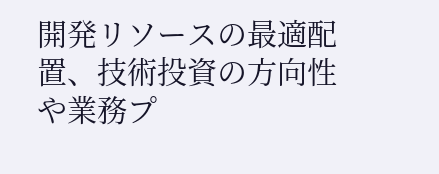開発リソースの最適配置、技術投資の方向性や業務プ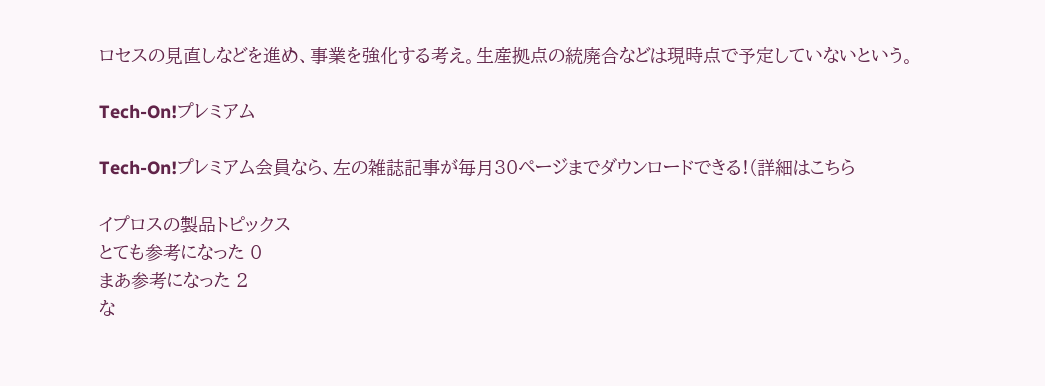ロセスの見直しなどを進め、事業を強化する考え。生産拠点の統廃合などは現時点で予定していないという。

Tech-On!プレミアム

Tech-On!プレミアム会員なら、左の雑誌記事が毎月30ページまでダウンロードできる!(詳細はこちら

イプロスの製品トピックス
とても参考になった 0
まあ参考になった 2
な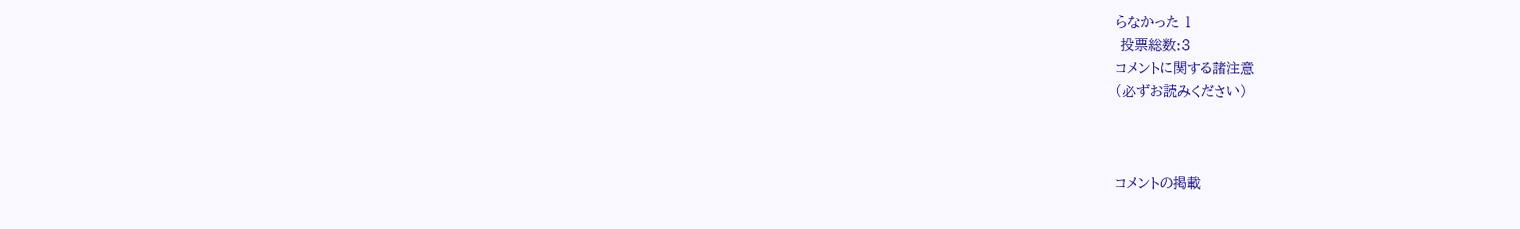らなかった 1
 投票総数:3
コメントに関する諸注意
(必ずお読みください)



コメントの掲載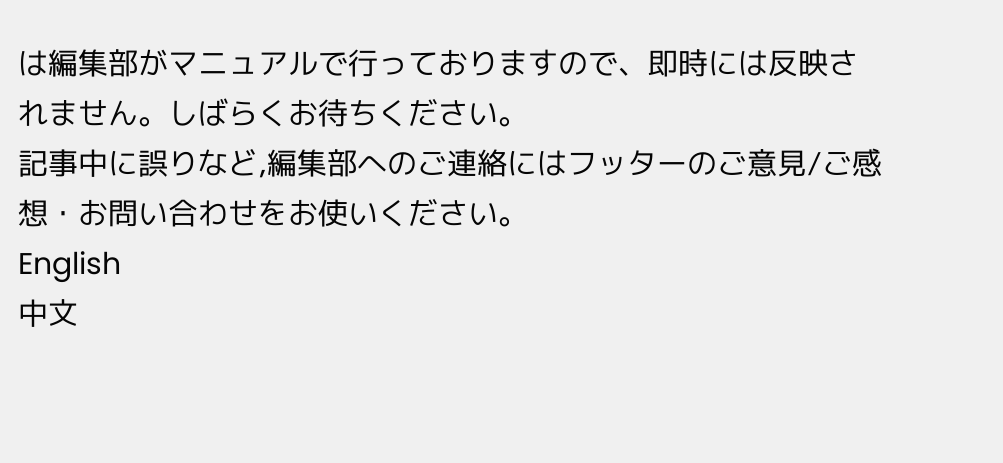は編集部がマニュアルで行っておりますので、即時には反映されません。しばらくお待ちください。
記事中に誤りなど,編集部へのご連絡にはフッターのご意見/ご感想・お問い合わせをお使いください。
English
中文